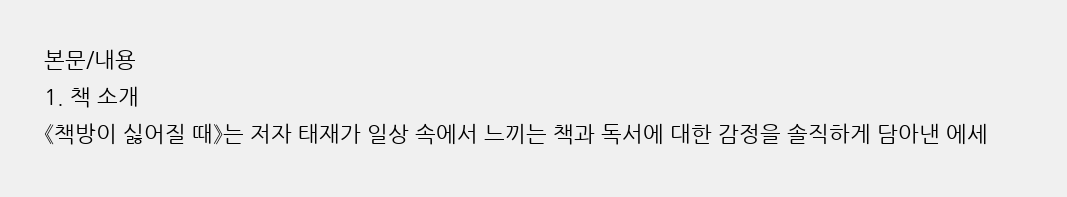본문/내용
1. 책 소개
《책방이 싫어질 때》는 저자 태재가 일상 속에서 느끼는 책과 독서에 대한 감정을 솔직하게 담아낸 에세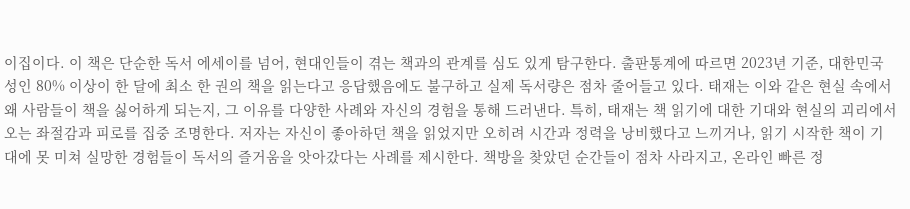이집이다. 이 책은 단순한 독서 에세이를 넘어, 현대인들이 겪는 책과의 관계를 심도 있게 탐구한다. 출판통계에 따르면 2023년 기준, 대한민국 성인 80% 이상이 한 달에 최소 한 권의 책을 읽는다고 응답했음에도 불구하고 실제 독서량은 점차 줄어들고 있다. 태재는 이와 같은 현실 속에서 왜 사람들이 책을 싫어하게 되는지, 그 이유를 다양한 사례와 자신의 경험을 통해 드러낸다. 특히, 태재는 책 읽기에 대한 기대와 현실의 괴리에서 오는 좌절감과 피로를 집중 조명한다. 저자는 자신이 좋아하던 책을 읽었지만 오히려 시간과 정력을 낭비했다고 느끼거나, 읽기 시작한 책이 기대에 못 미쳐 실망한 경험들이 독서의 즐거움을 앗아갔다는 사례를 제시한다. 책방을 찾았던 순간들이 점차 사라지고, 온라인 빠른 정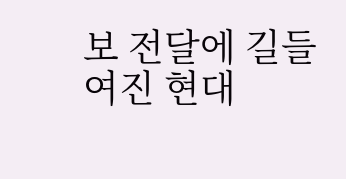보 전달에 길들여진 현대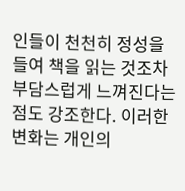인들이 천천히 정성을 들여 책을 읽는 것조차 부담스럽게 느껴진다는 점도 강조한다. 이러한 변화는 개인의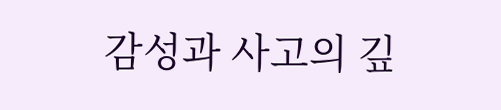감성과 사고의 깊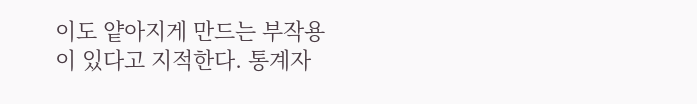이도 얕아지게 만드는 부작용이 있다고 지적한다. 통계자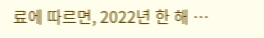료에 따르면, 2022년 한 해 …